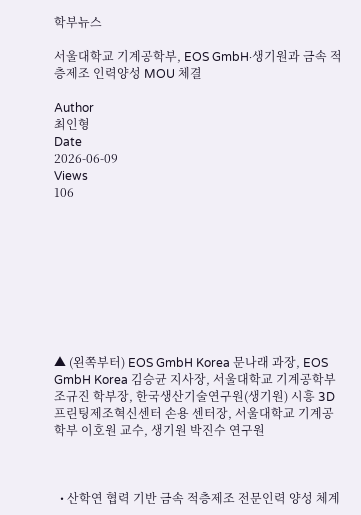학부뉴스

서울대학교 기계공학부, EOS GmbH·생기원과 금속 적층제조 인력양성 MOU 체결

Author
최인형
Date
2026-06-09
Views
106









▲ (왼쪽부터) EOS GmbH Korea 문나래 과장, EOS GmbH Korea 김승균 지사장, 서울대학교 기계공학부 조규진 학부장, 한국생산기술연구원(생기원) 시흥 3D프린팅제조혁신센터 손용 센터장, 서울대학교 기계공학부 이호원 교수, 생기원 박진수 연구원



  • 산학연 협력 기반 금속 적층제조 전문인력 양성 체계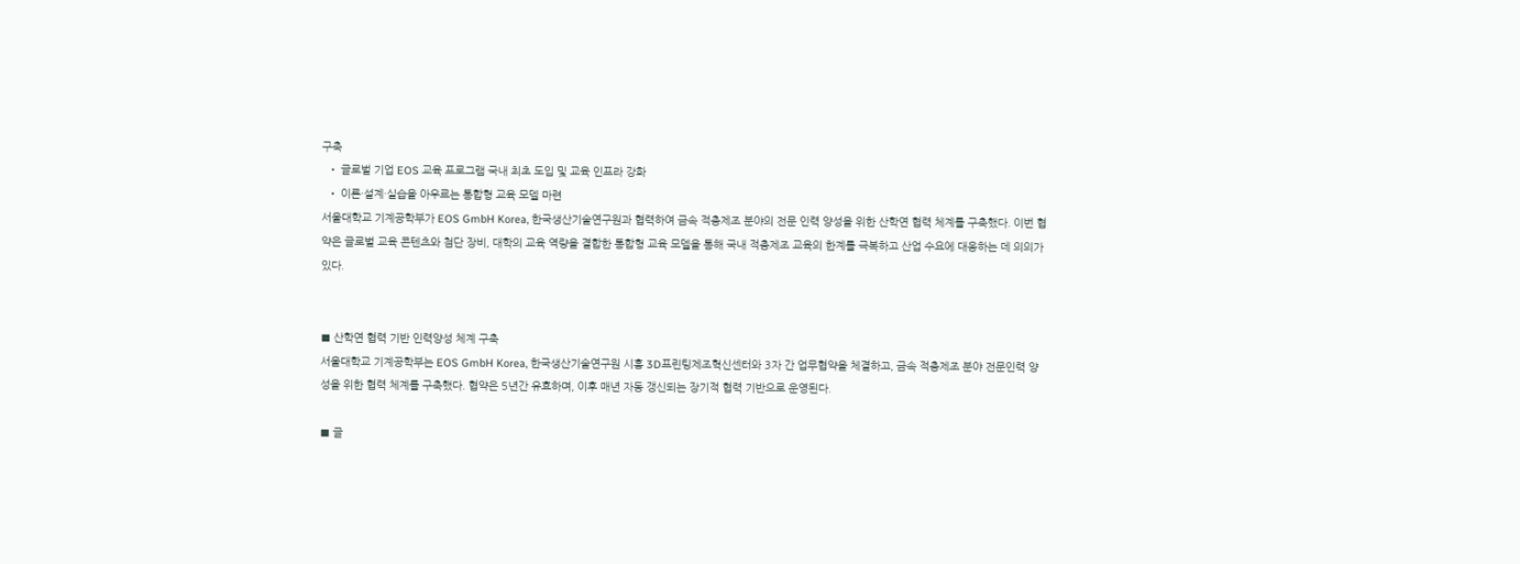구축
  • 글로벌 기업 EOS 교육 프로그램 국내 최초 도입 및 교육 인프라 강화
  • 이론·설계·실습을 아우르는 통합형 교육 모델 마련
서울대학교 기계공학부가 EOS GmbH Korea, 한국생산기술연구원과 협력하여 금속 적층제조 분야의 전문 인력 양성을 위한 산학연 협력 체계를 구축했다. 이번 협약은 글로벌 교육 콘텐츠와 첨단 장비, 대학의 교육 역량을 결합한 통합형 교육 모델을 통해 국내 적층제조 교육의 한계를 극복하고 산업 수요에 대응하는 데 의의가 있다.


■ 산학연 협력 기반 인력양성 체계 구축
서울대학교 기계공학부는 EOS GmbH Korea, 한국생산기술연구원 시흥 3D프린팅제조혁신센터와 3자 간 업무협약을 체결하고, 금속 적층제조 분야 전문인력 양성을 위한 협력 체계를 구축했다. 협약은 5년간 유효하며, 이후 매년 자동 갱신되는 장기적 협력 기반으로 운영된다.

■ 글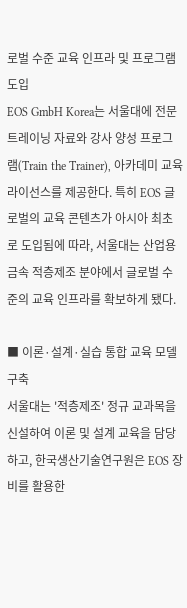로벌 수준 교육 인프라 및 프로그램 도입
EOS GmbH Korea는 서울대에 전문 트레이닝 자료와 강사 양성 프로그램(Train the Trainer), 아카데미 교육 라이선스를 제공한다. 특히 EOS 글로벌의 교육 콘텐츠가 아시아 최초로 도입됨에 따라, 서울대는 산업용 금속 적층제조 분야에서 글로벌 수준의 교육 인프라를 확보하게 됐다.

■ 이론·설계·실습 통합 교육 모델 구축
서울대는 '적층제조' 정규 교과목을 신설하여 이론 및 설계 교육을 담당하고, 한국생산기술연구원은 EOS 장비를 활용한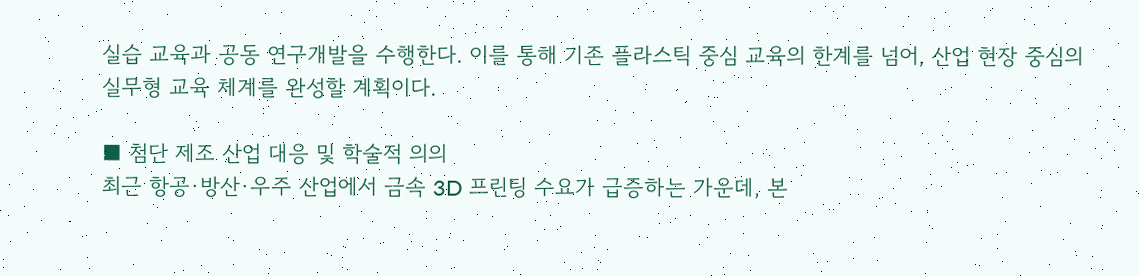실습 교육과 공동 연구개발을 수행한다. 이를 통해 기존 플라스틱 중심 교육의 한계를 넘어, 산업 현장 중심의 실무형 교육 체계를 완성할 계획이다.

■ 첨단 제조 산업 대응 및 학술적 의의
최근 항공·방산·우주 산업에서 금속 3D 프린팅 수요가 급증하는 가운데, 본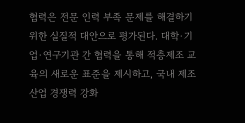협력은 전문 인력 부족 문제를 해결하기 위한 실질적 대안으로 평가된다. 대학·기업·연구기관 간 협력을 통해 적층제조 교육의 새로운 표준을 제시하고, 국내 제조 산업 경쟁력 강화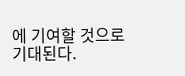에 기여할 것으로 기대된다.